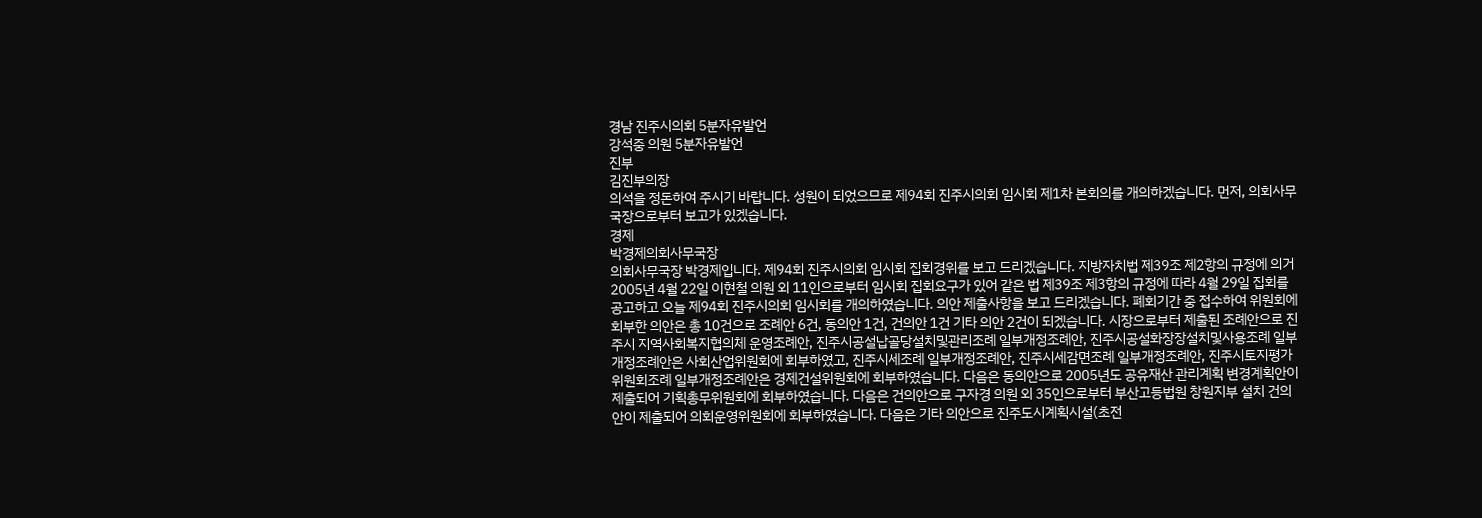경남 진주시의회 5분자유발언
강석중 의원 5분자유발언
진부
김진부의장
의석을 정돈하여 주시기 바랍니다. 성원이 되었으므로 제94회 진주시의회 임시회 제1차 본회의를 개의하겠습니다. 먼저, 의회사무국장으로부터 보고가 있겠습니다.
경제
박경제의회사무국장
의회사무국장 박경제입니다. 제94회 진주시의회 임시회 집회경위를 보고 드리겠습니다. 지방자치법 제39조 제2항의 규정에 의거 2005년 4월 22일 이현철 의원 외 11인으로부터 임시회 집회요구가 있어 같은 법 제39조 제3항의 규정에 따라 4월 29일 집회를 공고하고 오늘 제94회 진주시의회 임시회를 개의하였습니다. 의안 제출사항을 보고 드리겠습니다. 폐회기간 중 접수하여 위원회에 회부한 의안은 총 10건으로 조례안 6건, 동의안 1건, 건의안 1건 기타 의안 2건이 되겠습니다. 시장으로부터 제출된 조례안으로 진주시 지역사회복지협의체 운영조례안, 진주시공설납골당설치및관리조례 일부개정조례안, 진주시공설화장장설치및사용조례 일부개정조례안은 사회산업위원회에 회부하였고, 진주시세조례 일부개정조례안, 진주시세감면조례 일부개정조례안, 진주시토지평가위원회조례 일부개정조례안은 경제건설위원회에 회부하였습니다. 다음은 동의안으로 2005년도 공유재산 관리계획 변경계획안이 제출되어 기획총무위원회에 회부하였습니다. 다음은 건의안으로 구자경 의원 외 35인으로부터 부산고등법원 창원지부 설치 건의안이 제출되어 의회운영위원회에 회부하였습니다. 다음은 기타 의안으로 진주도시계획시설(초전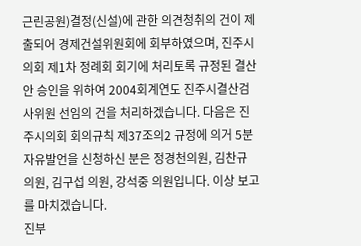근린공원)결정(신설)에 관한 의견청취의 건이 제출되어 경제건설위원회에 회부하였으며, 진주시의회 제1차 정례회 회기에 처리토록 규정된 결산안 승인을 위하여 2004회계연도 진주시결산검사위원 선임의 건을 처리하겠습니다. 다음은 진주시의회 회의규칙 제37조의2 규정에 의거 5분 자유발언을 신청하신 분은 정경천의원, 김찬규 의원, 김구섭 의원, 강석중 의원입니다. 이상 보고를 마치겠습니다.
진부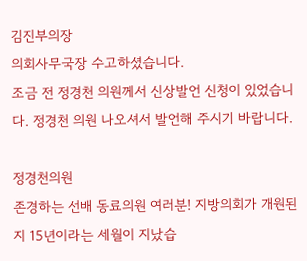김진부의장
의회사무국장 수고하셨습니다.
조금 전 정경천 의원께서 신상발언 신청이 있었습니다. 정경천 의원 나오셔서 발언해 주시기 바랍니다.

정경천의원
존경하는 선배 동료의원 여러분! 지방의회가 개원된 지 15년이라는 세월이 지났습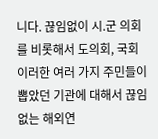니다. 끊임없이 시.군 의회를 비롯해서 도의회, 국회 이러한 여러 가지 주민들이 뽑았던 기관에 대해서 끊임없는 해외연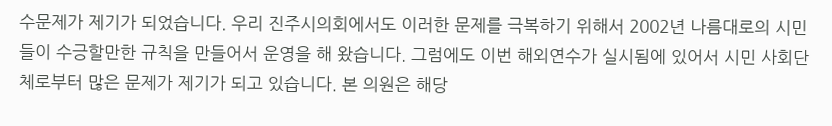수문제가 제기가 되었습니다. 우리 진주시의회에서도 이러한 문제를 극복하기 위해서 2002년 나름대로의 시민들이 수긍할만한 규칙을 만들어서 운영을 해 왔습니다. 그럼에도 이번 해외연수가 실시됨에 있어서 시민 사회단체로부터 많은 문제가 제기가 되고 있습니다. 본 의원은 해당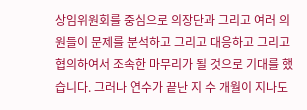상임위원회를 중심으로 의장단과 그리고 여러 의원들이 문제를 분석하고 그리고 대응하고 그리고 협의하여서 조속한 마무리가 될 것으로 기대를 했습니다. 그러나 연수가 끝난 지 수 개월이 지나도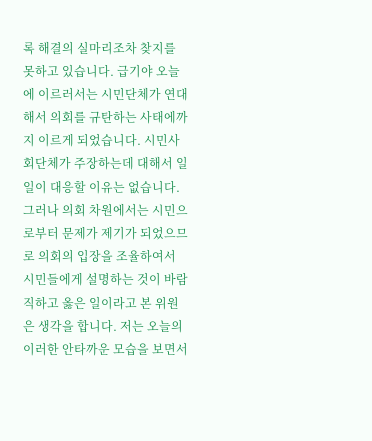록 해결의 실마리조차 찾지를 못하고 있습니다. 급기야 오늘에 이르러서는 시민단체가 연대해서 의회를 규탄하는 사태에까지 이르게 되었습니다. 시민사회단체가 주장하는데 대해서 일일이 대응할 이유는 없습니다. 그러나 의회 차원에서는 시민으로부터 문제가 제기가 되었으므로 의회의 입장을 조율하여서 시민들에게 설명하는 것이 바람직하고 옳은 일이라고 본 위원은 생각을 합니다. 저는 오늘의 이러한 안타까운 모습을 보면서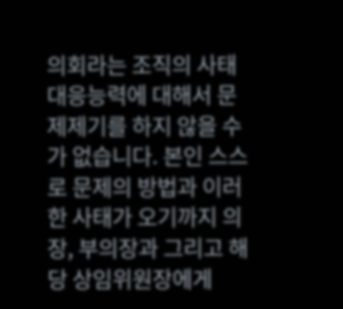의회라는 조직의 사태 대응능력에 대해서 문제제기를 하지 않을 수가 없습니다. 본인 스스로 문제의 방법과 이러한 사태가 오기까지 의장, 부의장과 그리고 해당 상임위원장에게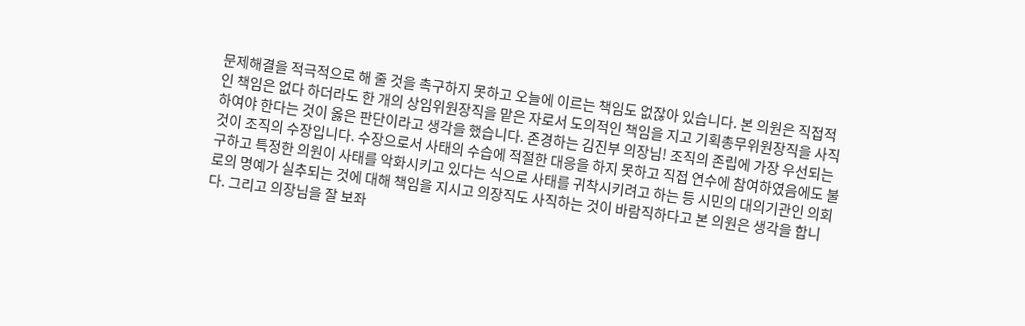문제해결을 적극적으로 해 줄 것을 촉구하지 못하고 오늘에 이르는 책임도 없잖아 있습니다. 본 의원은 직접적인 책임은 없다 하더라도 한 개의 상임위원장직을 맡은 자로서 도의적인 책임을 지고 기획총무위원장직을 사직하여야 한다는 것이 옳은 판단이라고 생각을 했습니다. 존경하는 김진부 의장님! 조직의 존립에 가장 우선되는 것이 조직의 수장입니다. 수장으로서 사태의 수습에 적절한 대응을 하지 못하고 직접 연수에 참여하였음에도 불구하고 특정한 의원이 사태를 악화시키고 있다는 식으로 사태를 귀착시키려고 하는 등 시민의 대의기관인 의회로의 명예가 실추되는 것에 대해 책임을 지시고 의장직도 사직하는 것이 바람직하다고 본 의원은 생각을 합니다. 그리고 의장님을 잘 보좌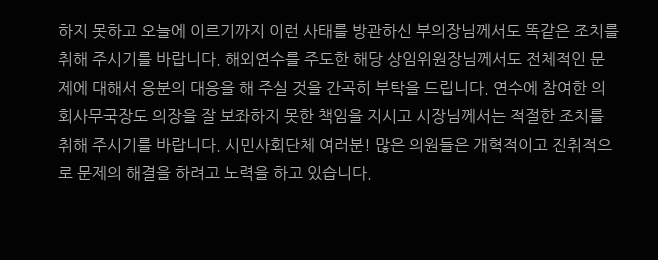하지 못하고 오늘에 이르기까지 이런 사태를 방관하신 부의장님께서도 똑같은 조치를 취해 주시기를 바랍니다. 해외연수를 주도한 해당 상임위원장님께서도 전체적인 문제에 대해서 응분의 대응을 해 주실 것을 간곡히 부탁을 드립니다. 연수에 참여한 의회사무국장도 의장을 잘 보좌하지 못한 책임을 지시고 시장님께서는 적절한 조치를 취해 주시기를 바랍니다. 시민사회단체 여러분! 많은 의원들은 개혁적이고 진취적으로 문제의 해결을 하려고 노력을 하고 있습니다.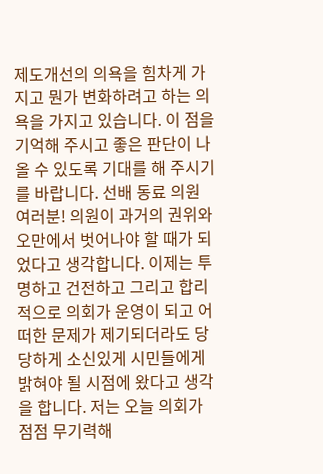제도개선의 의욕을 힘차게 가지고 뭔가 변화하려고 하는 의욕을 가지고 있습니다. 이 점을 기억해 주시고 좋은 판단이 나올 수 있도록 기대를 해 주시기를 바랍니다. 선배 동료 의원 여러분! 의원이 과거의 권위와 오만에서 벗어나야 할 때가 되었다고 생각합니다. 이제는 투명하고 건전하고 그리고 합리적으로 의회가 운영이 되고 어떠한 문제가 제기되더라도 당당하게 소신있게 시민들에게 밝혀야 될 시점에 왔다고 생각을 합니다. 저는 오늘 의회가 점점 무기력해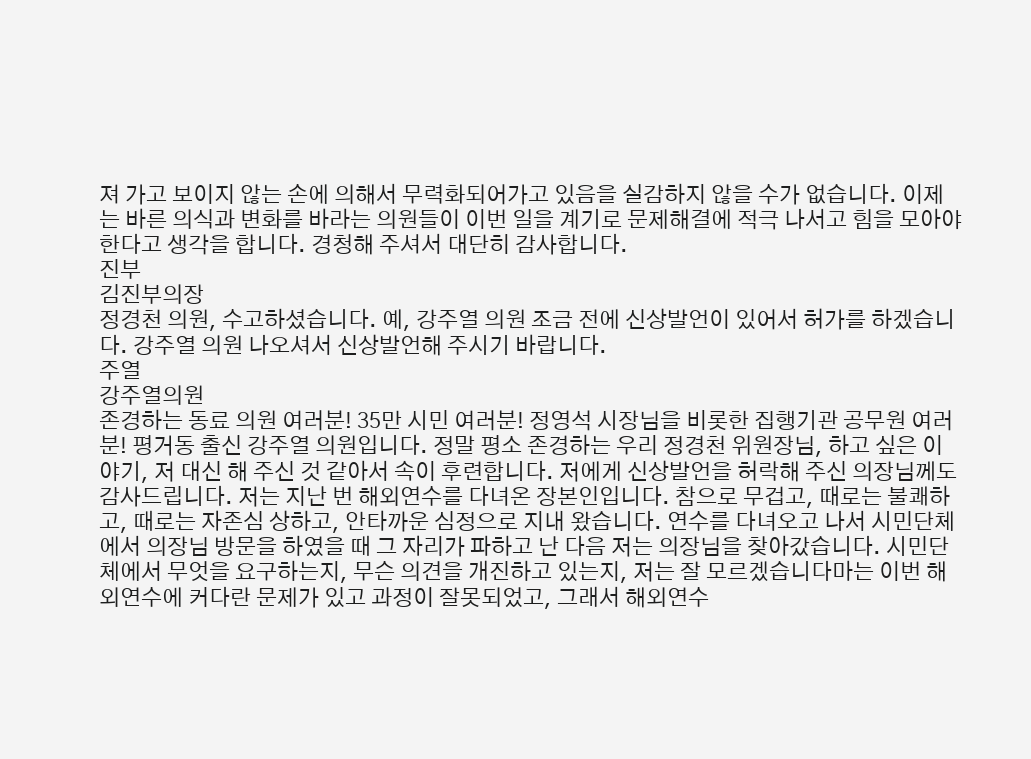져 가고 보이지 않는 손에 의해서 무력화되어가고 있음을 실감하지 않을 수가 없습니다. 이제는 바른 의식과 변화를 바라는 의원들이 이번 일을 계기로 문제해결에 적극 나서고 힘을 모아야 한다고 생각을 합니다. 경청해 주셔서 대단히 감사합니다.
진부
김진부의장
정경천 의원, 수고하셨습니다. 예, 강주열 의원 조금 전에 신상발언이 있어서 허가를 하겠습니다. 강주열 의원 나오셔서 신상발언해 주시기 바랍니다.
주열
강주열의원
존경하는 동료 의원 여러분! 35만 시민 여러분! 정영석 시장님을 비롯한 집행기관 공무원 여러분! 평거동 출신 강주열 의원입니다. 정말 평소 존경하는 우리 정경천 위원장님, 하고 싶은 이야기, 저 대신 해 주신 것 같아서 속이 후련합니다. 저에게 신상발언을 허락해 주신 의장님께도 감사드립니다. 저는 지난 번 해외연수를 다녀온 장본인입니다. 참으로 무겁고, 때로는 불쾌하고, 때로는 자존심 상하고, 안타까운 심정으로 지내 왔습니다. 연수를 다녀오고 나서 시민단체에서 의장님 방문을 하였을 때 그 자리가 파하고 난 다음 저는 의장님을 찾아갔습니다. 시민단체에서 무엇을 요구하는지, 무슨 의견을 개진하고 있는지, 저는 잘 모르겠습니다마는 이번 해외연수에 커다란 문제가 있고 과정이 잘못되었고, 그래서 해외연수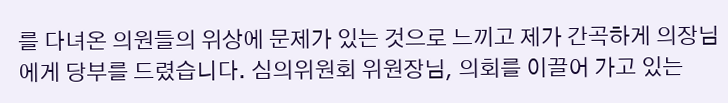를 다녀온 의원들의 위상에 문제가 있는 것으로 느끼고 제가 간곡하게 의장님에게 당부를 드렸습니다. 심의위원회 위원장님, 의회를 이끌어 가고 있는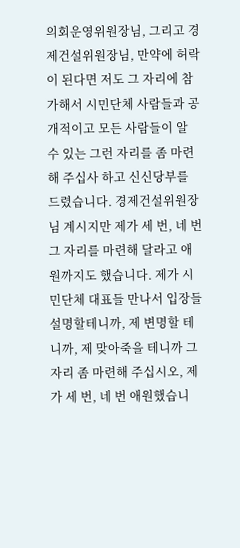의회운영위원장님, 그리고 경제건설위원장님, 만약에 허락이 된다면 저도 그 자리에 참가해서 시민단체 사람들과 공개적이고 모든 사람들이 알 수 있는 그런 자리를 좀 마련해 주십사 하고 신신당부를 드렸습니다. 경제건설위원장님 계시지만 제가 세 번, 네 번 그 자리를 마련해 달라고 애원까지도 했습니다. 제가 시민단체 대표들 만나서 입장들 설명할테니까, 제 변명할 테니까, 제 맞아죽을 테니까 그 자리 좀 마련해 주십시오, 제가 세 번, 네 번 애원했습니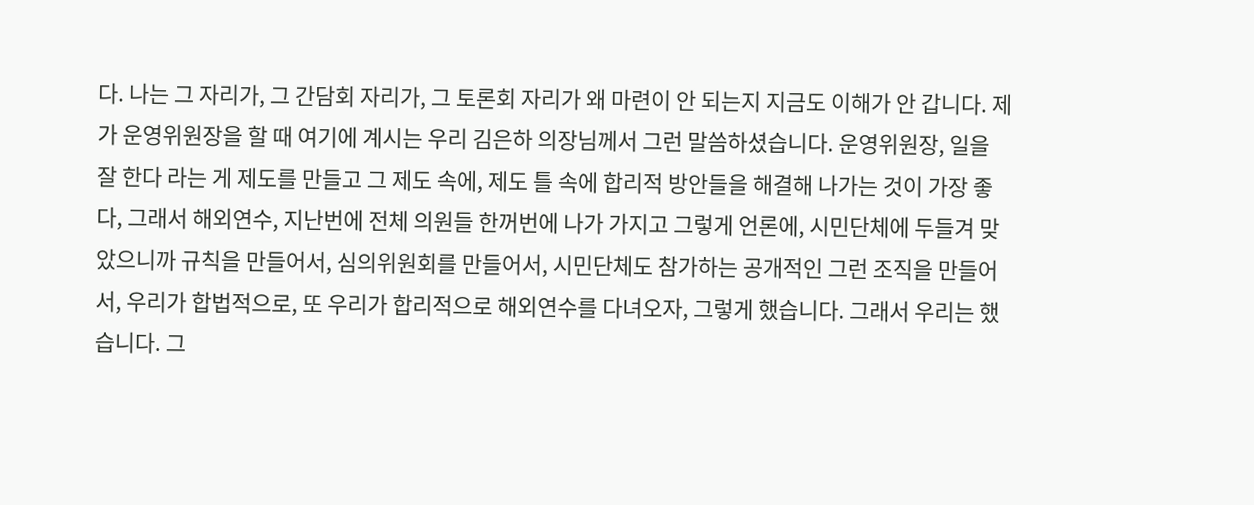다. 나는 그 자리가, 그 간담회 자리가, 그 토론회 자리가 왜 마련이 안 되는지 지금도 이해가 안 갑니다. 제가 운영위원장을 할 때 여기에 계시는 우리 김은하 의장님께서 그런 말씀하셨습니다. 운영위원장, 일을 잘 한다 라는 게 제도를 만들고 그 제도 속에, 제도 틀 속에 합리적 방안들을 해결해 나가는 것이 가장 좋다, 그래서 해외연수, 지난번에 전체 의원들 한꺼번에 나가 가지고 그렇게 언론에, 시민단체에 두들겨 맞았으니까 규칙을 만들어서, 심의위원회를 만들어서, 시민단체도 참가하는 공개적인 그런 조직을 만들어서, 우리가 합법적으로, 또 우리가 합리적으로 해외연수를 다녀오자, 그렇게 했습니다. 그래서 우리는 했습니다. 그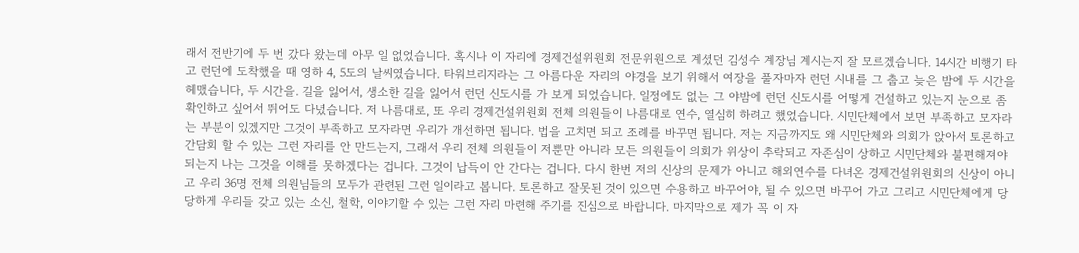래서 전반기에 두 번 갔다 왔는데 아무 일 없었습니다. 혹시나 이 자리에 경제건설위원회 전문위원으로 계셨던 김성수 계장님 계시는지 잘 모르겠습니다. 14시간 비행기 타고 런던에 도착했을 때 영하 4, 5도의 날씨였습니다. 타워브리지라는 그 아름다운 자리의 야경을 보기 위해서 여장을 풀자마자 런던 시내를 그 춥고 늦은 밤에 두 시간을 헤맸습니다, 두 시간을. 길을 잃어서, 생소한 길을 잃어서 런던 신도시를 가 보게 되었습니다. 일정에도 없는 그 야밤에 런던 신도시를 어떻게 건설하고 있는지 눈으로 좀 확인하고 싶어서 뛰어도 다녔습니다. 저 나름대로, 또 우리 경제건설위원회 전체 의원들이 나름대로 연수, 열심히 하려고 했었습니다. 시민단체에서 보면 부족하고 모자라는 부분이 있겠지만 그것이 부족하고 모자라면 우리가 개선하면 됩니다. 법을 고치면 되고 조례를 바꾸면 됩니다. 저는 지금까지도 왜 시민단체와 의회가 앉아서 토론하고 간담회 할 수 있는 그런 자리를 안 만드는지, 그래서 우리 전체 의원들이 저뿐만 아니라 모든 의원들이 의회가 위상이 추락되고 자존심이 상하고 시민단체와 불편해져야 되는지 나는 그것을 이해를 못하겠다는 겁니다. 그것이 납득이 안 간다는 겁니다. 다시 한번 저의 신상의 문제가 아니고 해외연수를 다녀온 경제건설위원회의 신상이 아니고 우리 36명 전체 의원님들의 모두가 관련된 그런 일이라고 봅니다. 토론하고 잘못된 것이 있으면 수용하고 바꾸어야, 될 수 있으면 바꾸어 가고 그리고 시민단체에게 당당하게 우리들 갖고 있는 소신, 철학, 이야기할 수 있는 그런 자리 마련해 주기를 진심으로 바랍니다. 마지막으로 제가 꼭 이 자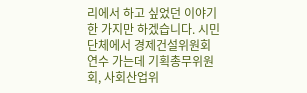리에서 하고 싶었던 이야기 한 가지만 하겠습니다. 시민단체에서 경제건설위원회 연수 가는데 기획총무위원회, 사회산업위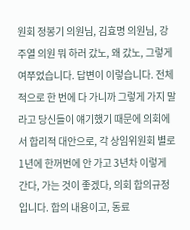원회 정봉기 의원님, 김효명 의원님, 강주열 의원 뭐 하러 갔노, 왜 갔노, 그렇게 여쭈었습니다. 답변이 이렇습니다. 전체적으로 한 번에 다 가니까 그렇게 가지 말라고 당신들이 얘기했기 때문에 의회에서 합리적 대안으로, 각 상임위원회 별로 1년에 한꺼번에 안 가고 3년차 이렇게 간다, 가는 것이 좋겠다, 의회 합의규정입니다. 합의 내용이고, 동료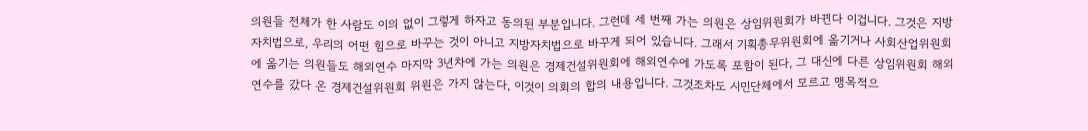의원들 전체가 한 사람도 이의 없이 그렇게 하자고 동의된 부분입니다. 그런데 세 번째 가는 의원은 상임위원회가 바뀐다 이겁니다. 그것은 지방자치법으로, 우리의 어떤 힘으로 바꾸는 것이 아니고 지방자치법으로 바꾸게 되어 있습니다. 그래서 기획총무위원회에 옮기거나 사회산업위원회에 옮기는 의원들도 해외연수 마지막 3년차에 가는 의원은 경제건설위원회에 해외연수에 가도록 포함이 된다, 그 대신에 다른 상임위원회 해외연수를 갔다 온 경제건설위원회 위원은 가지 않는다, 이것이 의회의 합의 내용입니다. 그것조차도 시민단체에서 모르고 맹목적으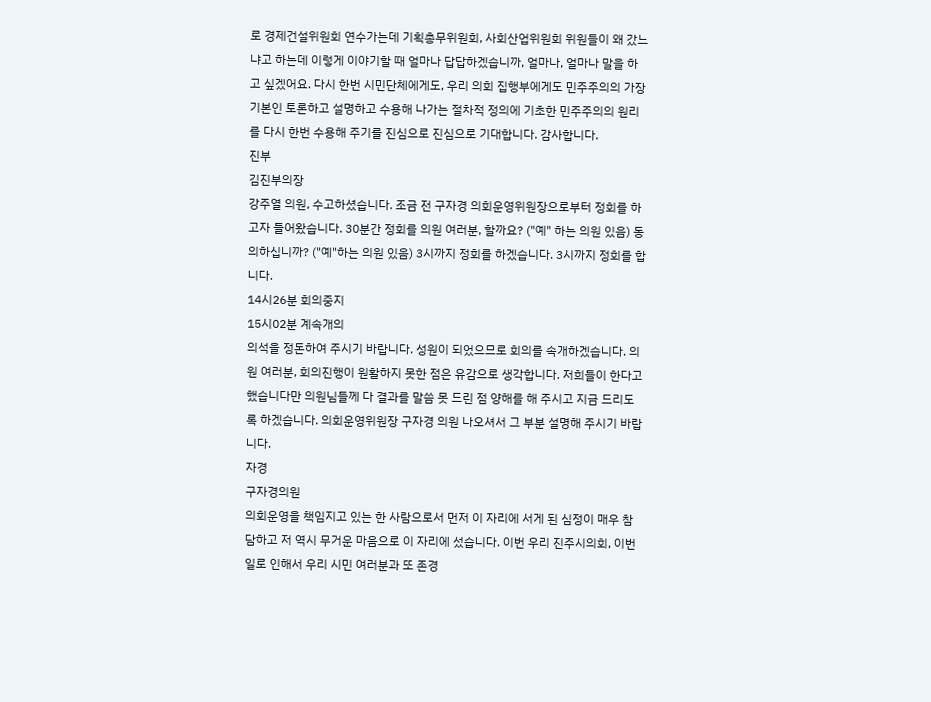로 경제건설위원회 연수가는데 기획총무위원회, 사회산업위원회 위원들이 왜 갔느냐고 하는데 이렇게 이야기할 때 얼마나 답답하겠습니까, 얼마나, 얼마나 말을 하고 싶겠어요. 다시 한번 시민단체에게도, 우리 의회 집행부에게도 민주주의의 가장 기본인 토론하고 설명하고 수용해 나가는 절차적 정의에 기초한 민주주의의 원리를 다시 한번 수용해 주기를 진심으로 진심으로 기대합니다. 감사합니다.
진부
김진부의장
강주열 의원, 수고하셨습니다. 조금 전 구자경 의회운영위원장으로부터 정회를 하고자 들어왔습니다. 30분간 정회를 의원 여러분, 할까요? ("예" 하는 의원 있음) 동의하십니까? ("예"하는 의원 있음) 3시까지 정회를 하겠습니다. 3시까지 정회를 합니다.
14시26분 회의중지
15시02분 계속개의
의석을 정돈하여 주시기 바랍니다. 성원이 되었으므로 회의를 속개하겠습니다. 의원 여러분, 회의진행이 원활하지 못한 점은 유감으로 생각합니다. 저희들이 한다고 했습니다만 의원님들께 다 결과를 말씀 못 드린 점 양해를 해 주시고 지금 드리도록 하겠습니다. 의회운영위원장 구자경 의원 나오셔서 그 부분 설명해 주시기 바랍니다.
자경
구자경의원
의회운영을 책임지고 있는 한 사람으로서 먼저 이 자리에 서게 된 심정이 매우 참담하고 저 역시 무거운 마음으로 이 자리에 섰습니다. 이번 우리 진주시의회, 이번 일로 인해서 우리 시민 여러분과 또 존경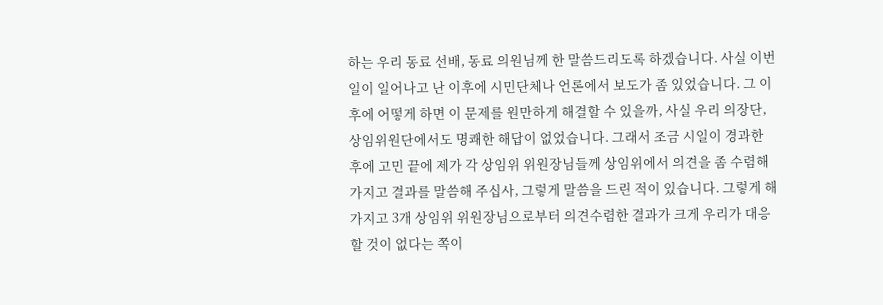하는 우리 동료 선배, 동료 의원님께 한 말씀드리도록 하겠습니다. 사실 이번 일이 일어나고 난 이후에 시민단체나 언론에서 보도가 좀 있었습니다. 그 이후에 어떻게 하면 이 문제를 원만하게 해결할 수 있을까, 사실 우리 의장단, 상임위원단에서도 명쾌한 해답이 없었습니다. 그래서 조금 시일이 경과한 후에 고민 끝에 제가 각 상임위 위원장님들께 상임위에서 의견을 좀 수렴해 가지고 결과를 말씀해 주십사, 그렇게 말씀을 드린 적이 있습니다. 그렇게 해 가지고 3개 상임위 위원장님으로부터 의견수렴한 결과가 크게 우리가 대응할 것이 없다는 쪽이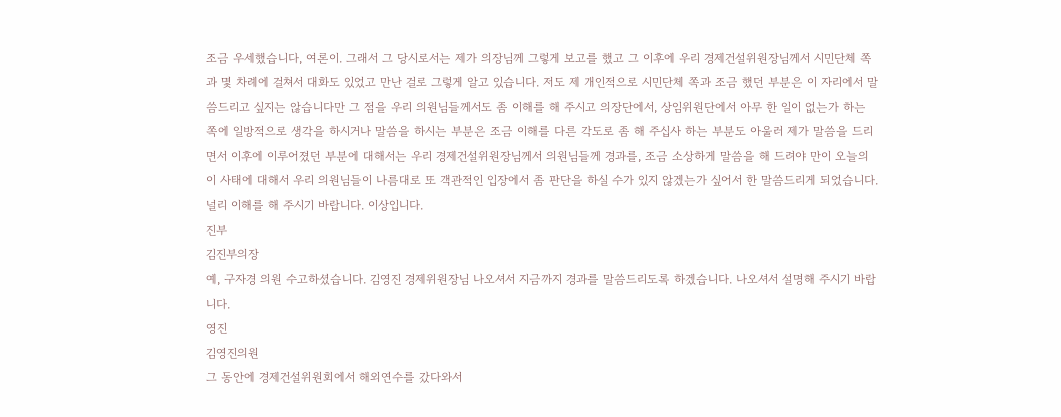조금 우세했습니다, 여론이. 그래서 그 당시로서는 제가 의장님께 그렇게 보고를 했고 그 이후에 우리 경제건설위원장님께서 시민단체 쪽과 몇 차례에 걸쳐서 대화도 있었고 만난 걸로 그렇게 알고 있습니다. 저도 제 개인적으로 시민단체 쪽과 조금 했던 부분은 이 자리에서 말씀드리고 싶지는 않습니다만 그 점을 우리 의원님들께서도 좀 이해를 해 주시고 의장단에서, 상임위원단에서 아무 한 일이 없는가 하는 쪽에 일방적으로 생각을 하시거나 말씀을 하시는 부분은 조금 이해를 다른 각도로 좀 해 주십사 하는 부분도 아울러 제가 말씀을 드리면서 이후에 이루어졌던 부분에 대해서는 우리 경제건설위원장님께서 의원님들께 경과를, 조금 소상하게 말씀을 해 드려야 만이 오늘의 이 사태에 대해서 우리 의원님들이 나름대로 또 객관적인 입장에서 좀 판단을 하실 수가 있지 않겠는가 싶어서 한 말씀드리게 되었습니다. 널리 이해를 해 주시기 바랍니다. 이상입니다.
진부
김진부의장
예, 구자경 의원 수고하셨습니다. 김영진 경제위원장님 나오셔서 지금까지 경과를 말씀드리도록 하겠습니다. 나오셔서 설명해 주시기 바랍니다.
영진
김영진의원
그 동안에 경제건설위원회에서 해외연수를 갔다와서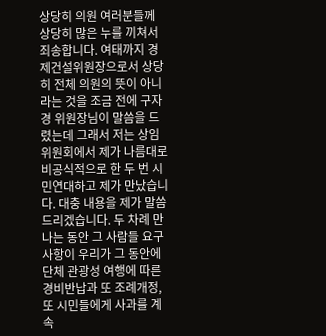상당히 의원 여러분들께 상당히 많은 누를 끼쳐서 죄송합니다. 여태까지 경제건설위원장으로서 상당히 전체 의원의 뜻이 아니라는 것을 조금 전에 구자경 위원장님이 말씀을 드렸는데 그래서 저는 상임위원회에서 제가 나름대로 비공식적으로 한 두 번 시민연대하고 제가 만났습니다. 대충 내용을 제가 말씀드리겠습니다. 두 차례 만나는 동안 그 사람들 요구사항이 우리가 그 동안에 단체 관광성 여행에 따른 경비반납과 또 조례개정, 또 시민들에게 사과를 계속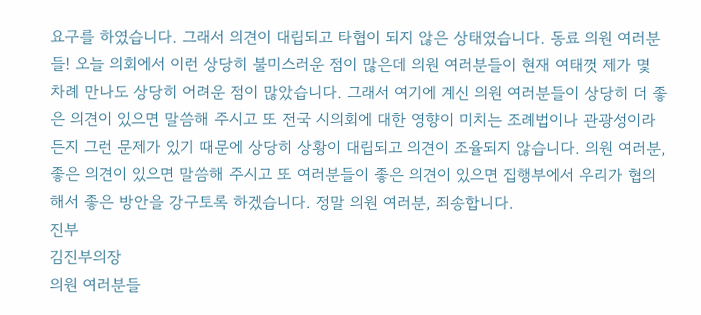요구를 하였습니다. 그래서 의견이 대립되고 타협이 되지 않은 상태였습니다. 동료 의원 여러분들! 오늘 의회에서 이런 상당히 불미스러운 점이 많은데 의원 여러분들이 현재 여태껏 제가 몇 차례 만나도 상당히 어려운 점이 많았습니다. 그래서 여기에 계신 의원 여러분들이 상당히 더 좋은 의견이 있으면 말씀해 주시고 또 전국 시의회에 대한 영향이 미치는 조례법이나 관광성이라든지 그런 문제가 있기 때문에 상당히 상황이 대립되고 의견이 조율되지 않습니다. 의원 여러분, 좋은 의견이 있으면 말씀해 주시고 또 여러분들이 좋은 의견이 있으면 집행부에서 우리가 협의해서 좋은 방안을 강구토록 하겠습니다. 정말 의원 여러분, 죄송합니다.
진부
김진부의장
의원 여러분들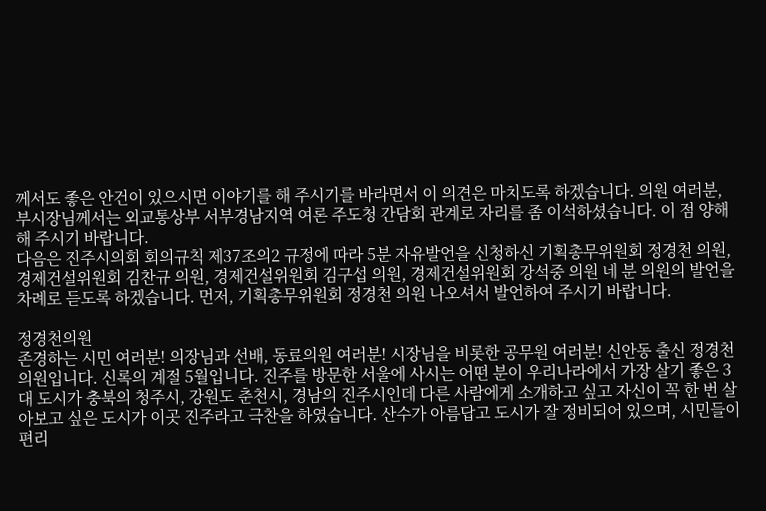께서도 좋은 안건이 있으시면 이야기를 해 주시기를 바라면서 이 의견은 마치도록 하겠습니다. 의원 여러분, 부시장님께서는 외교통상부 서부경남지역 여론 주도청 간담회 관계로 자리를 좀 이석하셨습니다. 이 점 양해해 주시기 바랍니다.
다음은 진주시의회 회의규칙 제37조의2 규정에 따라 5분 자유발언을 신청하신 기획총무위원회 정경천 의원, 경제건설위원회 김찬규 의원, 경제건설위원회 김구섭 의원, 경제건설위원회 강석중 의원 네 분 의원의 발언을 차례로 듣도록 하겠습니다. 먼저, 기획총무위원회 정경천 의원 나오셔서 발언하여 주시기 바랍니다.

정경천의원
존경하는 시민 여러분! 의장님과 선배, 동료의원 여러분! 시장님을 비롯한 공무원 여러분! 신안동 출신 정경천 의원입니다. 신록의 계절 5월입니다. 진주를 방문한 서울에 사시는 어떤 분이 우리나라에서 가장 살기 좋은 3대 도시가 충북의 청주시, 강원도 춘천시, 경남의 진주시인데 다른 사람에게 소개하고 싶고 자신이 꼭 한 번 살아보고 싶은 도시가 이곳 진주라고 극찬을 하였습니다. 산수가 아름답고 도시가 잘 정비되어 있으며, 시민들이 편리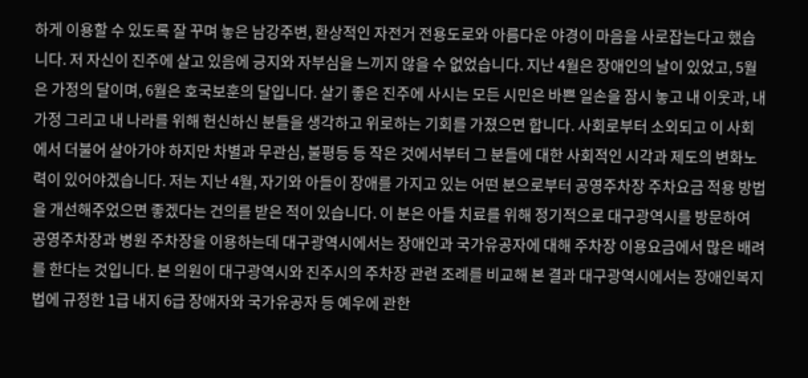하게 이용할 수 있도록 잘 꾸며 놓은 남강주변, 환상적인 자전거 전용도로와 아름다운 야경이 마음을 사로잡는다고 했습니다. 저 자신이 진주에 살고 있음에 긍지와 자부심을 느끼지 않을 수 없었습니다. 지난 4월은 장애인의 날이 있었고, 5월은 가정의 달이며, 6월은 호국보훈의 달입니다. 살기 좋은 진주에 사시는 모든 시민은 바쁜 일손을 잠시 놓고 내 이웃과, 내 가정 그리고 내 나라를 위해 헌신하신 분들을 생각하고 위로하는 기회를 가졌으면 합니다. 사회로부터 소외되고 이 사회에서 더불어 살아가야 하지만 차별과 무관심, 불평등 등 작은 것에서부터 그 분들에 대한 사회적인 시각과 제도의 변화노력이 있어야겠습니다. 저는 지난 4월, 자기와 아들이 장애를 가지고 있는 어떤 분으로부터 공영주차장 주차요금 적용 방법을 개선해주었으면 좋겠다는 건의를 받은 적이 있습니다. 이 분은 아들 치료를 위해 정기적으로 대구광역시를 방문하여 공영주차장과 병원 주차장을 이용하는데 대구광역시에서는 장애인과 국가유공자에 대해 주차장 이용요금에서 많은 배려를 한다는 것입니다. 본 의원이 대구광역시와 진주시의 주차장 관련 조례를 비교해 본 결과 대구광역시에서는 장애인복지법에 규정한 1급 내지 6급 장애자와 국가유공자 등 예우에 관한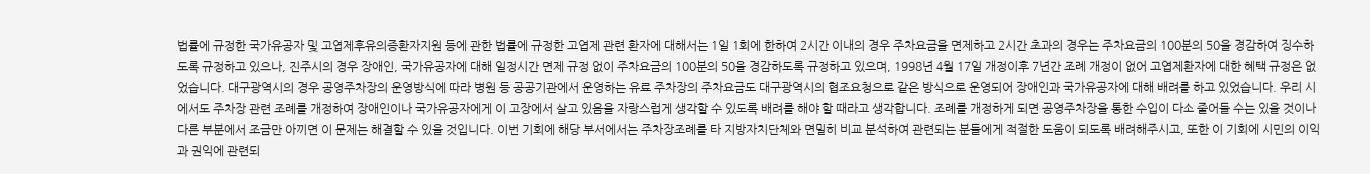법률에 규정한 국가유공자 및 고엽제후유의증환자지원 등에 관한 법률에 규정한 고엽제 관련 환자에 대해서는 1일 1회에 한하여 2시간 이내의 경우 주차요금을 면제하고 2시간 초과의 경우는 주차요금의 100분의 50을 경감하여 징수하도록 규정하고 있으나, 진주시의 경우 장애인, 국가유공자에 대해 일정시간 면제 규정 없이 주차요금의 100분의 50을 경감하도록 규정하고 있으며, 1998년 4월 17일 개정이후 7년간 조례 개정이 없어 고엽제환자에 대한 혜택 규정은 없었습니다. 대구광역시의 경우 공영주차장의 운영방식에 따라 병원 등 공공기관에서 운영하는 유료 주차장의 주차요금도 대구광역시의 협조요청으로 같은 방식으로 운영되어 장애인과 국가유공자에 대해 배려를 하고 있었습니다. 우리 시에서도 주차장 관련 조례를 개정하여 장애인이나 국가유공자에게 이 고장에서 살고 있음을 자랑스럽게 생각할 수 있도록 배려를 해야 할 때라고 생각합니다. 조례를 개정하게 되면 공영주차장을 통한 수입이 다소 줄어들 수는 있을 것이나 다른 부분에서 조금만 아끼면 이 문제는 해결할 수 있을 것입니다. 이번 기회에 해당 부서에서는 주차장조례를 타 지방자치단체와 면밀히 비교 분석하여 관련되는 분들에게 적절한 도움이 되도록 배려해주시고, 또한 이 기회에 시민의 이익과 권익에 관련되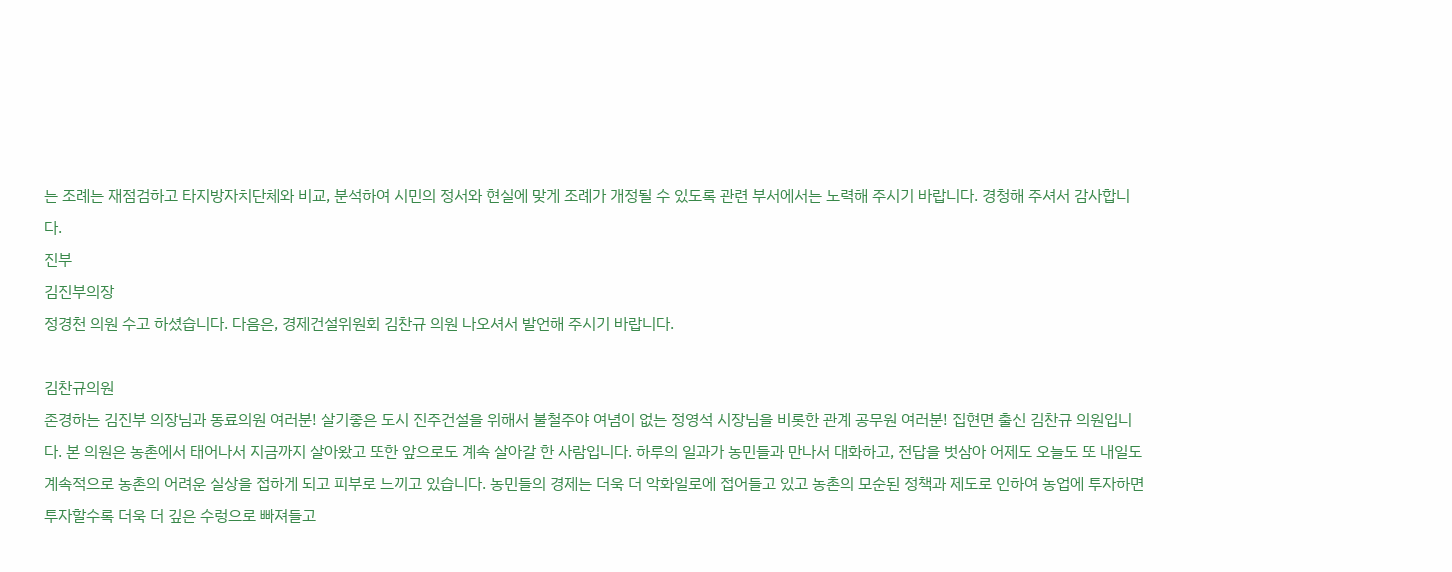는 조례는 재점검하고 타지방자치단체와 비교, 분석하여 시민의 정서와 현실에 맞게 조례가 개정될 수 있도록 관련 부서에서는 노력해 주시기 바랍니다. 경청해 주셔서 감사합니다.
진부
김진부의장
정경천 의원 수고 하셨습니다. 다음은, 경제건설위원회 김찬규 의원 나오셔서 발언해 주시기 바랍니다.

김찬규의원
존경하는 김진부 의장님과 동료의원 여러분! 살기좋은 도시 진주건설을 위해서 불철주야 여념이 없는 정영석 시장님을 비롯한 관계 공무원 여러분! 집현면 출신 김찬규 의원입니다. 본 의원은 농촌에서 태어나서 지금까지 살아왔고 또한 앞으로도 계속 살아갈 한 사람입니다. 하루의 일과가 농민들과 만나서 대화하고, 전답을 벗삼아 어제도 오늘도 또 내일도 계속적으로 농촌의 어려운 실상을 접하게 되고 피부로 느끼고 있습니다. 농민들의 경제는 더욱 더 악화일로에 접어들고 있고 농촌의 모순된 정책과 제도로 인하여 농업에 투자하면 투자할수록 더욱 더 깊은 수렁으로 빠져들고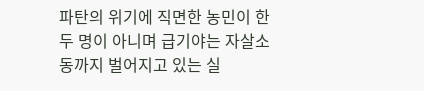파탄의 위기에 직면한 농민이 한 두 명이 아니며 급기야는 자살소동까지 벌어지고 있는 실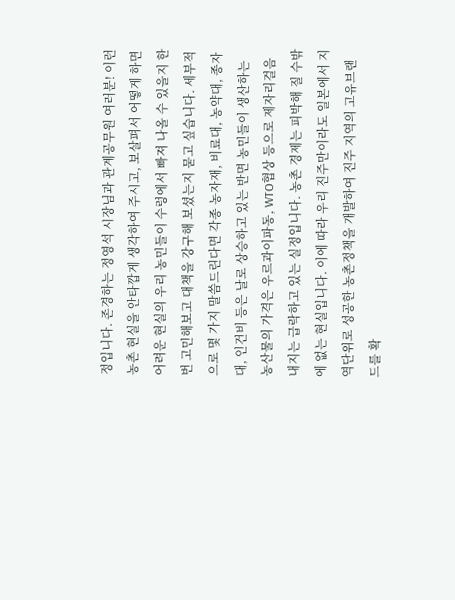정입니다. 존경하는 정영석 시장님과 관계공무원 여러분! 이런 농촌 현실을 안타깝게 생각하여 주시고, 보살펴서 어떻게 하면 어려운 현실의 우리 농민들이 수렁에서 빠져 나올 수 있을지 한번 고민해보고 대책을 강구해 보셨는지 묻고 싶습니다. 세부적으로 몇 가지 말씀드린다면 각종 농자재, 비료대, 농약대, 종자대, 인건비 등은 날로 상승하고 있는 반면 농민들이 생산하는 농산물의 가격은 우르과이파동, WTO협상 등으로 제자리걸음 내지는 급락하고 있는 실정입니다. 농촌 경제는 피박해 질 수밖에 없는 현실입니다. 이에 따라 우리 진주만이라도 일본에서 지역단위로 성공한 농촌정책을 개발하여 진주 지역의 고유브랜드를 확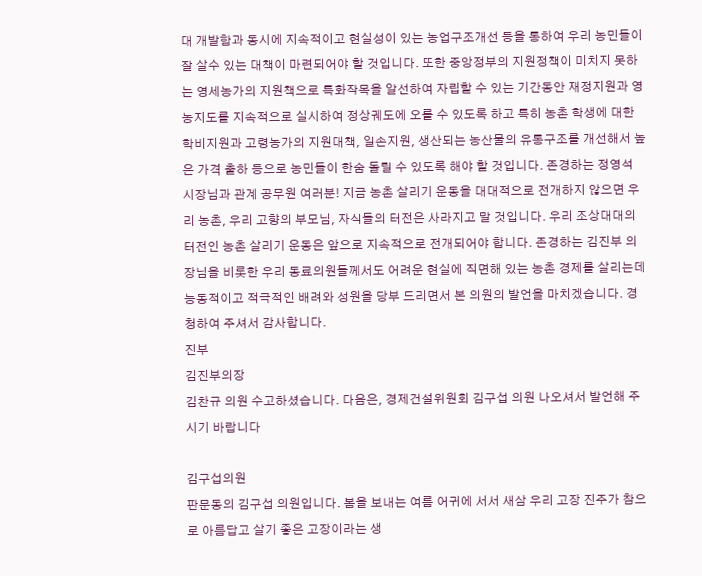대 개발함과 동시에 지속적이고 현실성이 있는 농업구조개선 등을 통하여 우리 농민들이 잘 살수 있는 대책이 마련되어야 할 것입니다. 또한 중앙정부의 지원정책이 미치지 못하는 영세농가의 지원책으로 특화작목을 알선하여 자립할 수 있는 기간동안 재정지원과 영농지도를 지속적으로 실시하여 정상궤도에 오를 수 있도록 하고 특히 농촌 학생에 대한 학비지원과 고령농가의 지원대책, 일손지원, 생산되는 농산물의 유통구조를 개선해서 높은 가격 출하 등으로 농민들이 한숨 돌릴 수 있도록 해야 할 것입니다. 존경하는 정영석 시장님과 관계 공무원 여러분! 지금 농촌 살리기 운동을 대대적으로 전개하지 않으면 우리 농촌, 우리 고향의 부모님, 자식들의 터전은 사라지고 말 것입니다. 우리 조상대대의 터전인 농촌 살리기 운동은 앞으로 지속적으로 전개되어야 합니다. 존경하는 김진부 의장님을 비롯한 우리 동료의원들께서도 어려운 현실에 직면해 있는 농촌 경제를 살리는데 능동적이고 적극적인 배려와 성원을 당부 드리면서 본 의원의 발언을 마치겠습니다. 경청하여 주셔서 감사합니다.
진부
김진부의장
김찬규 의원 수고하셨습니다. 다음은, 경제건설위원회 김구섭 의원 나오셔서 발언해 주시기 바랍니다

김구섭의원
판문동의 김구섭 의원입니다. 봄을 보내는 여름 어귀에 서서 새삼 우리 고장 진주가 참으로 아름답고 살기 좋은 고장이라는 생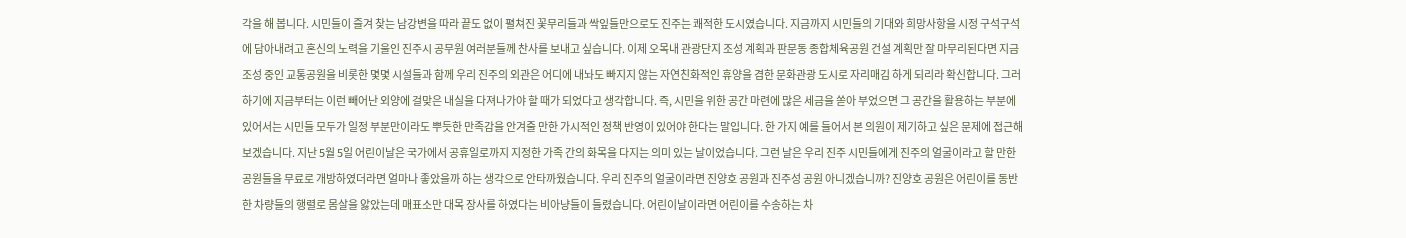각을 해 봅니다. 시민들이 즐겨 찾는 남강변을 따라 끝도 없이 펼쳐진 꽃무리들과 싹잎들만으로도 진주는 쾌적한 도시였습니다. 지금까지 시민들의 기대와 희망사항을 시정 구석구석에 담아내려고 혼신의 노력을 기울인 진주시 공무원 여러분들께 찬사를 보내고 싶습니다. 이제 오목내 관광단지 조성 계획과 판문동 종합체육공원 건설 계획만 잘 마무리된다면 지금 조성 중인 교통공원을 비롯한 몇몇 시설들과 함께 우리 진주의 외관은 어디에 내놔도 빠지지 않는 자연친화적인 휴양을 겸한 문화관광 도시로 자리매김 하게 되리라 확신합니다. 그러하기에 지금부터는 이런 빼어난 외양에 걸맞은 내실을 다져나가야 할 때가 되었다고 생각합니다. 즉, 시민을 위한 공간 마련에 많은 세금을 쏟아 부었으면 그 공간을 활용하는 부분에 있어서는 시민들 모두가 일정 부분만이라도 뿌듯한 만족감을 안겨줄 만한 가시적인 정책 반영이 있어야 한다는 말입니다. 한 가지 예를 들어서 본 의원이 제기하고 싶은 문제에 접근해 보겠습니다. 지난 5월 5일 어린이날은 국가에서 공휴일로까지 지정한 가족 간의 화목을 다지는 의미 있는 날이었습니다. 그런 날은 우리 진주 시민들에게 진주의 얼굴이라고 할 만한 공원들을 무료로 개방하였더라면 얼마나 좋았을까 하는 생각으로 안타까웠습니다. 우리 진주의 얼굴이라면 진양호 공원과 진주성 공원 아니겠습니까? 진양호 공원은 어린이를 동반한 차량들의 행렬로 몸살을 앓았는데 매표소만 대목 장사를 하였다는 비아냥들이 들렸습니다. 어린이날이라면 어린이를 수송하는 차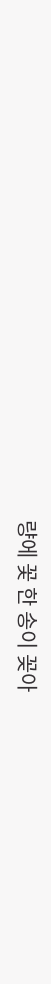량에 꽃 한 송이 꽂아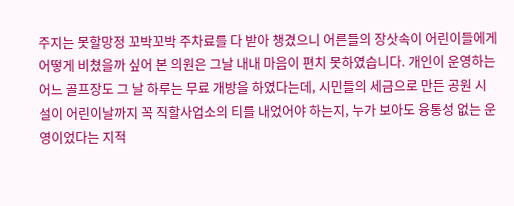주지는 못할망정 꼬박꼬박 주차료를 다 받아 챙겼으니 어른들의 장삿속이 어린이들에게 어떻게 비쳤을까 싶어 본 의원은 그날 내내 마음이 편치 못하였습니다. 개인이 운영하는 어느 골프장도 그 날 하루는 무료 개방을 하였다는데, 시민들의 세금으로 만든 공원 시설이 어린이날까지 꼭 직할사업소의 티를 내었어야 하는지, 누가 보아도 융통성 없는 운영이었다는 지적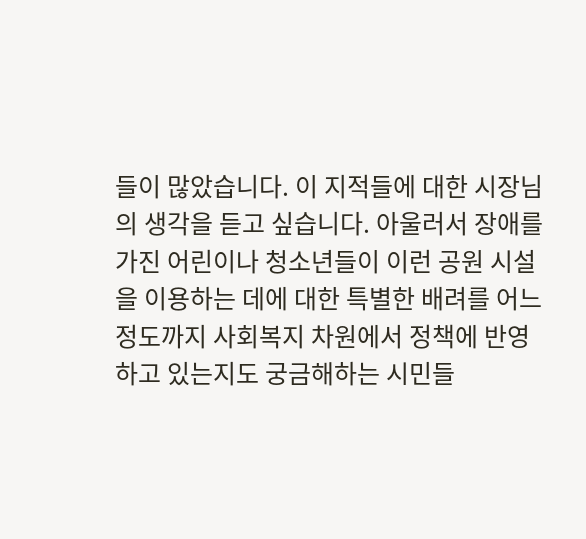들이 많았습니다. 이 지적들에 대한 시장님의 생각을 듣고 싶습니다. 아울러서 장애를 가진 어린이나 청소년들이 이런 공원 시설을 이용하는 데에 대한 특별한 배려를 어느 정도까지 사회복지 차원에서 정책에 반영하고 있는지도 궁금해하는 시민들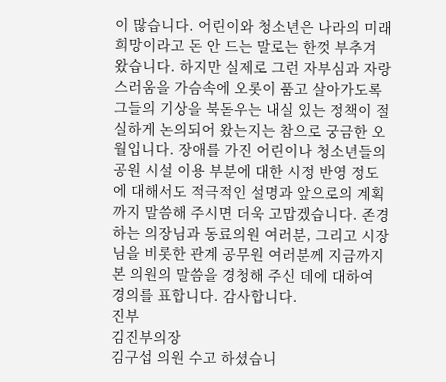이 많습니다. 어린이와 청소년은 나라의 미래 희망이라고 돈 안 드는 말로는 한껏 부추겨 왔습니다. 하지만 실제로 그런 자부심과 자랑스러움을 가슴속에 오롯이 품고 살아가도록 그들의 기상을 북돋우는 내실 있는 정책이 절실하게 논의되어 왔는지는 참으로 궁금한 오월입니다. 장애를 가진 어린이나 청소년들의 공원 시설 이용 부분에 대한 시정 반영 정도에 대해서도 적극적인 설명과 앞으로의 계획까지 말씀해 주시면 더욱 고맙겠습니다. 존경하는 의장님과 동료의원 여러분, 그리고 시장님을 비롯한 관계 공무원 여러분께 지금까지 본 의원의 말씀을 경청해 주신 데에 대하여 경의를 표합니다. 감사합니다.
진부
김진부의장
김구섭 의원 수고 하셨습니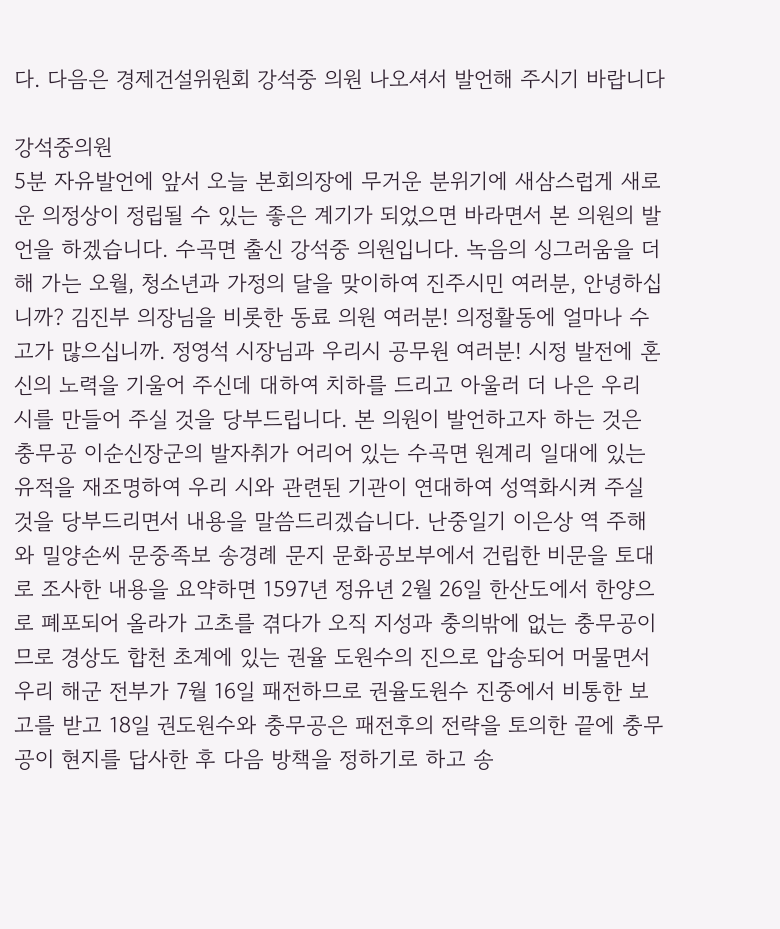다. 다음은 경제건설위원회 강석중 의원 나오셔서 발언해 주시기 바랍니다

강석중의원
5분 자유발언에 앞서 오늘 본회의장에 무거운 분위기에 새삼스럽게 새로운 의정상이 정립될 수 있는 좋은 계기가 되었으면 바라면서 본 의원의 발언을 하겠습니다. 수곡면 출신 강석중 의원입니다. 녹음의 싱그러움을 더해 가는 오월, 청소년과 가정의 달을 맞이하여 진주시민 여러분, 안녕하십니까? 김진부 의장님을 비롯한 동료 의원 여러분! 의정활동에 얼마나 수고가 많으십니까. 정영석 시장님과 우리시 공무원 여러분! 시정 발전에 혼신의 노력을 기울어 주신데 대하여 치하를 드리고 아울러 더 나은 우리 시를 만들어 주실 것을 당부드립니다. 본 의원이 발언하고자 하는 것은 충무공 이순신장군의 발자취가 어리어 있는 수곡면 원계리 일대에 있는 유적을 재조명하여 우리 시와 관련된 기관이 연대하여 성역화시켜 주실 것을 당부드리면서 내용을 말씀드리겠습니다. 난중일기 이은상 역 주해와 밀양손씨 문중족보 송경례 문지 문화공보부에서 건립한 비문을 토대로 조사한 내용을 요약하면 1597년 정유년 2월 26일 한산도에서 한양으로 폐포되어 올라가 고초를 겪다가 오직 지성과 충의밖에 없는 충무공이므로 경상도 합천 초계에 있는 권율 도원수의 진으로 압송되어 머물면서 우리 해군 전부가 7월 16일 패전하므로 권율도원수 진중에서 비통한 보고를 받고 18일 권도원수와 충무공은 패전후의 전략을 토의한 끝에 충무공이 현지를 답사한 후 다음 방책을 정하기로 하고 송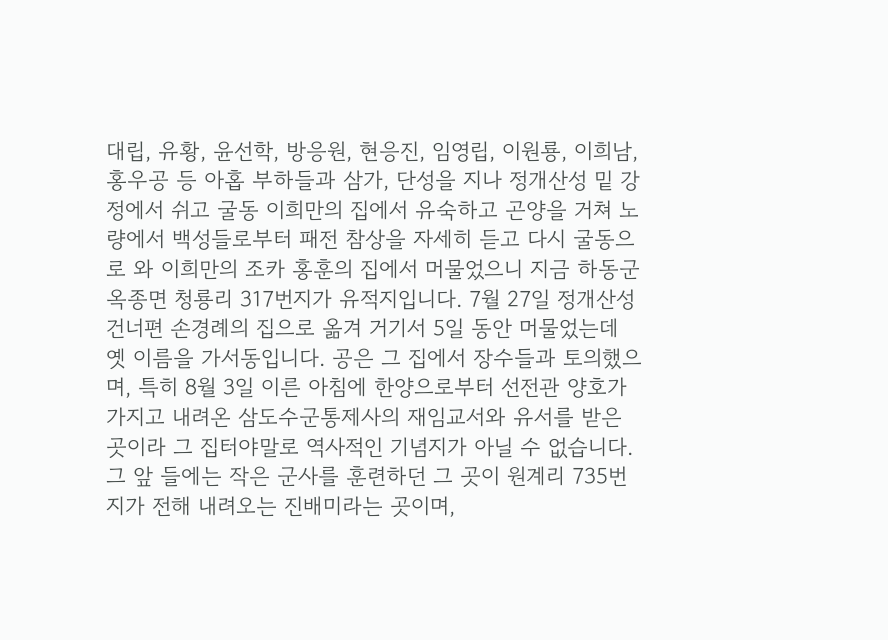대립, 유황, 윤선학, 방응원, 현응진, 임영립, 이원룡, 이희남, 홍우공 등 아홉 부하들과 삼가, 단성을 지나 정개산성 밑 강정에서 쉬고 굴동 이희만의 집에서 유숙하고 곤양을 거쳐 노량에서 백성들로부터 패전 참상을 자세히 듣고 다시 굴동으로 와 이희만의 조카 홍훈의 집에서 머물었으니 지금 하동군 옥종면 청룡리 317번지가 유적지입니다. 7월 27일 정개산성 건너편 손경례의 집으로 옮겨 거기서 5일 동안 머물었는데 옛 이름을 가서동입니다. 공은 그 집에서 장수들과 토의했으며, 특히 8월 3일 이른 아침에 한양으로부터 선전관 양호가 가지고 내려온 삼도수군통제사의 재임교서와 유서를 받은 곳이라 그 집터야말로 역사적인 기념지가 아닐 수 없습니다. 그 앞 들에는 작은 군사를 훈련하던 그 곳이 원계리 735번지가 전해 내려오는 진배미라는 곳이며,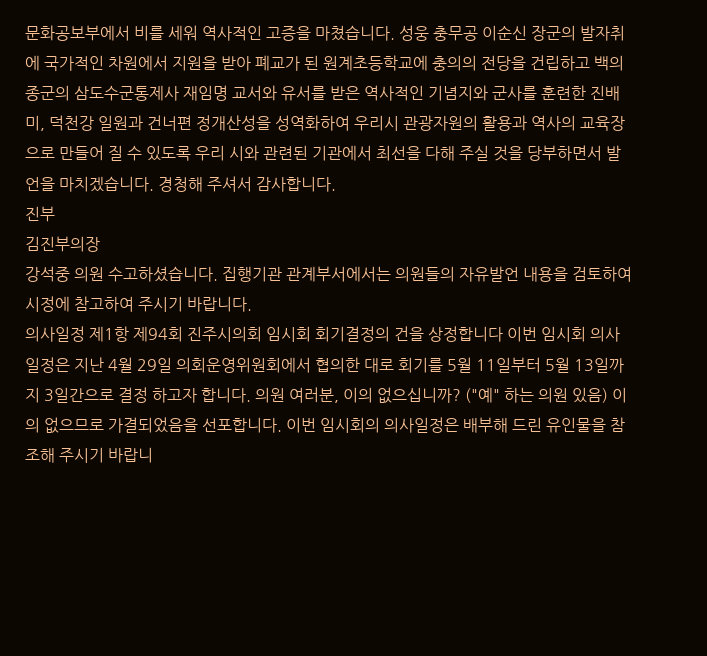문화공보부에서 비를 세워 역사적인 고증을 마쳤습니다. 성웅 충무공 이순신 장군의 발자취에 국가적인 차원에서 지원을 받아 폐교가 된 원계초등학교에 충의의 전당을 건립하고 백의종군의 삼도수군통제사 재임명 교서와 유서를 받은 역사적인 기념지와 군사를 훈련한 진배미, 덕천강 일원과 건너편 정개산성을 성역화하여 우리시 관광자원의 활용과 역사의 교육장으로 만들어 질 수 있도록 우리 시와 관련된 기관에서 최선을 다해 주실 것을 당부하면서 발언을 마치겠습니다. 경청해 주셔서 감사합니다.
진부
김진부의장
강석중 의원 수고하셨습니다. 집행기관 관계부서에서는 의원들의 자유발언 내용을 검토하여 시정에 참고하여 주시기 바랍니다.
의사일정 제1항 제94회 진주시의회 임시회 회기결정의 건을 상정합니다 이번 임시회 의사일정은 지난 4월 29일 의회운영위원회에서 협의한 대로 회기를 5월 11일부터 5월 13일까지 3일간으로 결정 하고자 합니다. 의원 여러분, 이의 없으십니까? ("예" 하는 의원 있음) 이의 없으므로 가결되었음을 선포합니다. 이번 임시회의 의사일정은 배부해 드린 유인물을 참조해 주시기 바랍니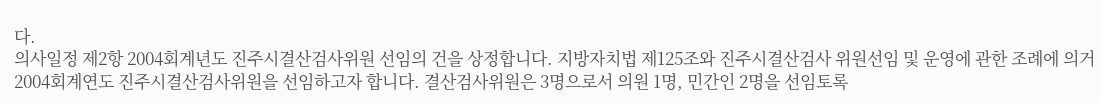다.
의사일정 제2항 2004회계년도 진주시결산검사위원 선임의 건을 상정합니다. 지방자치법 제125조와 진주시결산검사 위원선임 및 운영에 관한 조례에 의거 2004회계연도 진주시결산검사위원을 선임하고자 합니다. 결산검사위원은 3명으로서 의원 1명, 민간인 2명을 선임토록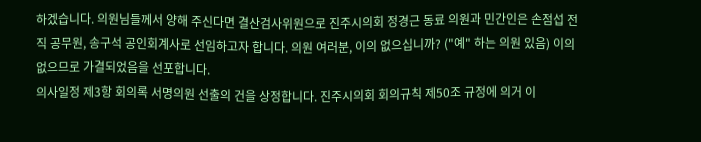하겠습니다. 의원님들께서 양해 주신다면 결산검사위원으로 진주시의회 정경근 동료 의원과 민간인은 손점섭 전직 공무원, 송구석 공인회계사로 선임하고자 합니다. 의원 여러분, 이의 없으십니까? ("예" 하는 의원 있음) 이의 없으므로 가결되었음을 선포합니다.
의사일정 제3항 회의록 서명의원 선출의 건을 상정합니다. 진주시의회 회의규칙 제50조 규정에 의거 이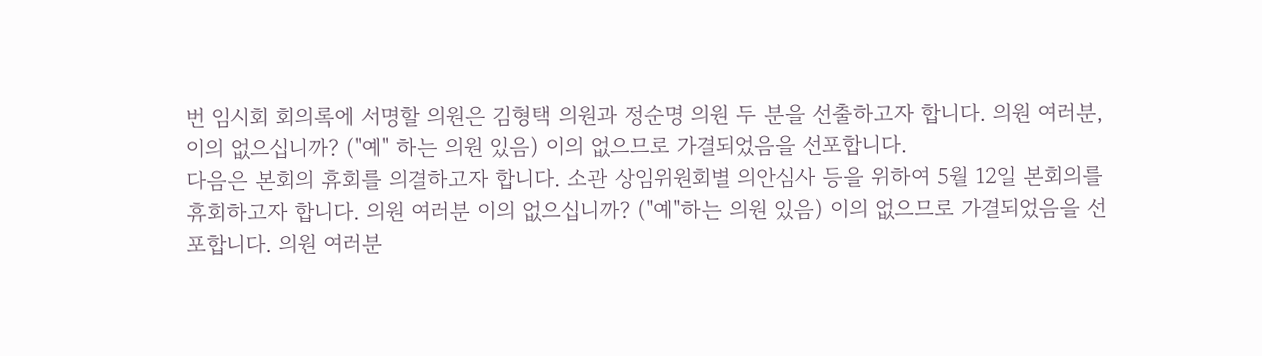번 임시회 회의록에 서명할 의원은 김형택 의원과 정순명 의원 두 분을 선출하고자 합니다. 의원 여러분, 이의 없으십니까? ("예" 하는 의원 있음) 이의 없으므로 가결되었음을 선포합니다.
다음은 본회의 휴회를 의결하고자 합니다. 소관 상임위원회별 의안심사 등을 위하여 5월 12일 본회의를 휴회하고자 합니다. 의원 여러분 이의 없으십니까? ("예"하는 의원 있음) 이의 없으므로 가결되었음을 선포합니다. 의원 여러분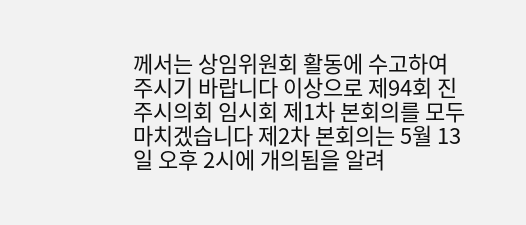께서는 상임위원회 활동에 수고하여 주시기 바랍니다 이상으로 제94회 진주시의회 임시회 제1차 본회의를 모두 마치겠습니다 제2차 본회의는 5월 13일 오후 2시에 개의됨을 알려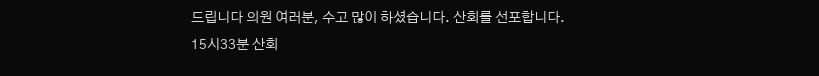드립니다 의원 여러분, 수고 많이 하셨습니다. 산회를 선포합니다.
15시33분 산회